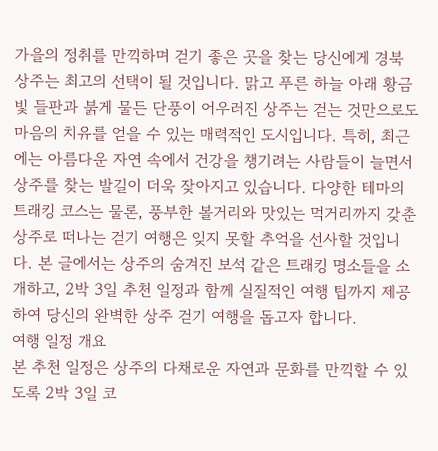가을의 정취를 만끽하며 걷기 좋은 곳을 찾는 당신에게 경북 상주는 최고의 선택이 될 것입니다. 맑고 푸른 하늘 아래 황금빛 들판과 붉게 물든 단풍이 어우러진 상주는 걷는 것만으로도 마음의 치유를 얻을 수 있는 매력적인 도시입니다. 특히, 최근에는 아름다운 자연 속에서 건강을 챙기려는 사람들이 늘면서 상주를 찾는 발길이 더욱 잦아지고 있습니다. 다양한 테마의 트래킹 코스는 물론, 풍부한 볼거리와 맛있는 먹거리까지 갖춘 상주로 떠나는 걷기 여행은 잊지 못할 추억을 선사할 것입니다. 본 글에서는 상주의 숨겨진 보석 같은 트래킹 명소들을 소개하고, 2박 3일 추천 일정과 함께 실질적인 여행 팁까지 제공하여 당신의 완벽한 상주 걷기 여행을 돕고자 합니다.
여행 일정 개요
본 추천 일정은 상주의 다채로운 자연과 문화를 만끽할 수 있도록 2박 3일 코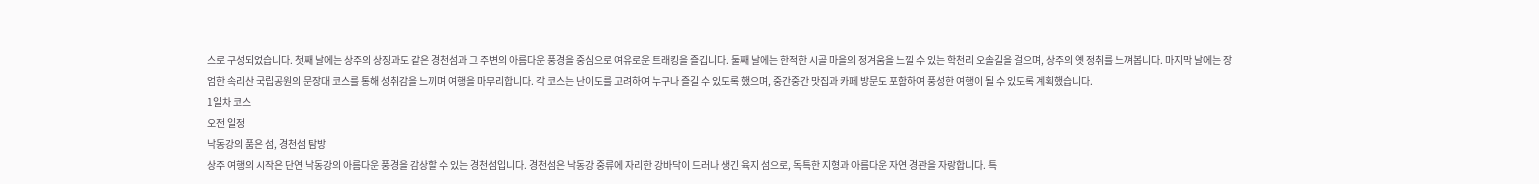스로 구성되었습니다. 첫째 날에는 상주의 상징과도 같은 경천섬과 그 주변의 아름다운 풍경을 중심으로 여유로운 트래킹을 즐깁니다. 둘째 날에는 한적한 시골 마을의 정겨움을 느낄 수 있는 학천리 오솔길을 걸으며, 상주의 옛 정취를 느껴봅니다. 마지막 날에는 장엄한 속리산 국립공원의 문장대 코스를 통해 성취감을 느끼며 여행을 마무리합니다. 각 코스는 난이도를 고려하여 누구나 즐길 수 있도록 했으며, 중간중간 맛집과 카페 방문도 포함하여 풍성한 여행이 될 수 있도록 계획했습니다.
1일차 코스
오전 일정
낙동강의 품은 섬, 경천섬 탐방
상주 여행의 시작은 단연 낙동강의 아름다운 풍경을 감상할 수 있는 경천섬입니다. 경천섬은 낙동강 중류에 자리한 강바닥이 드러나 생긴 육지 섬으로, 독특한 지형과 아름다운 자연 경관을 자랑합니다. 특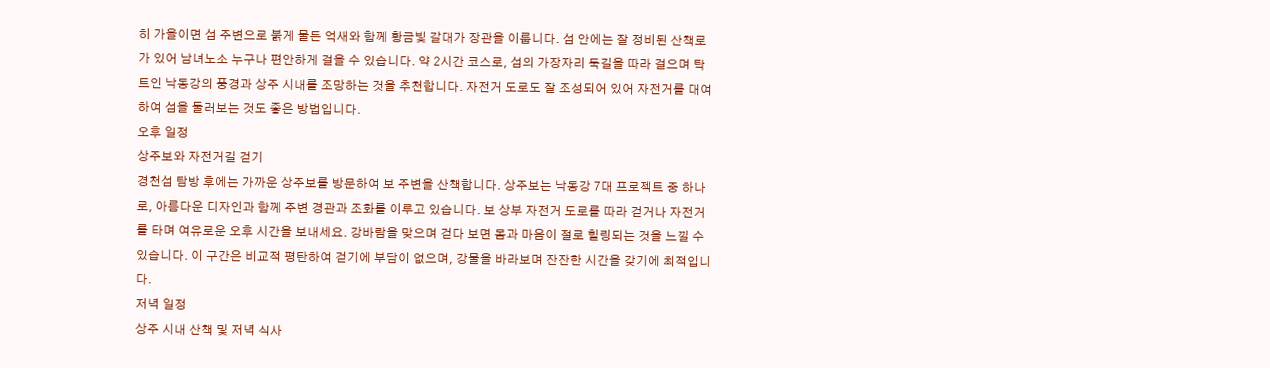히 가을이면 섬 주변으로 붉게 물든 억새와 함께 황금빛 갈대가 장관을 이룹니다. 섬 안에는 잘 정비된 산책로가 있어 남녀노소 누구나 편안하게 걸을 수 있습니다. 약 2시간 코스로, 섬의 가장자리 둑길을 따라 걸으며 탁 트인 낙동강의 풍경과 상주 시내를 조망하는 것을 추천합니다. 자전거 도로도 잘 조성되어 있어 자전거를 대여하여 섬을 둘러보는 것도 좋은 방법입니다.
오후 일정
상주보와 자전거길 걷기
경천섬 탐방 후에는 가까운 상주보를 방문하여 보 주변을 산책합니다. 상주보는 낙동강 7대 프로젝트 중 하나로, 아름다운 디자인과 함께 주변 경관과 조화를 이루고 있습니다. 보 상부 자전거 도로를 따라 걷거나 자전거를 타며 여유로운 오후 시간을 보내세요. 강바람을 맞으며 걷다 보면 몸과 마음이 절로 힐링되는 것을 느낄 수 있습니다. 이 구간은 비교적 평탄하여 걷기에 부담이 없으며, 강물을 바라보며 잔잔한 시간을 갖기에 최적입니다.
저녁 일정
상주 시내 산책 및 저녁 식사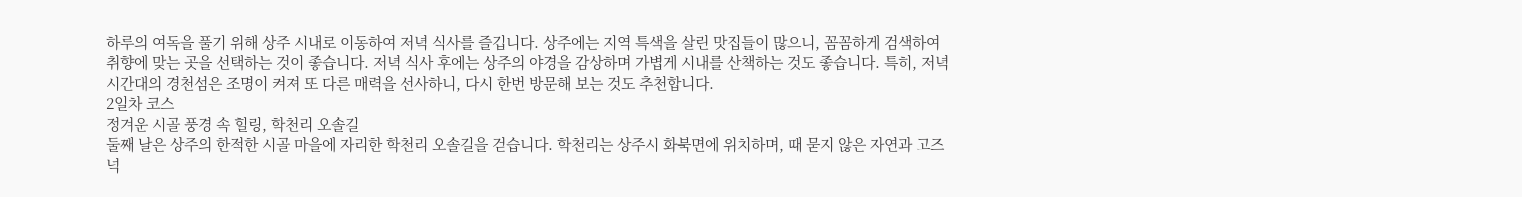하루의 여독을 풀기 위해 상주 시내로 이동하여 저녁 식사를 즐깁니다. 상주에는 지역 특색을 살린 맛집들이 많으니, 꼼꼼하게 검색하여 취향에 맞는 곳을 선택하는 것이 좋습니다. 저녁 식사 후에는 상주의 야경을 감상하며 가볍게 시내를 산책하는 것도 좋습니다. 특히, 저녁 시간대의 경천섬은 조명이 켜져 또 다른 매력을 선사하니, 다시 한번 방문해 보는 것도 추천합니다.
2일차 코스
정겨운 시골 풍경 속 힐링, 학천리 오솔길
둘째 날은 상주의 한적한 시골 마을에 자리한 학천리 오솔길을 걷습니다. 학천리는 상주시 화북면에 위치하며, 때 묻지 않은 자연과 고즈넉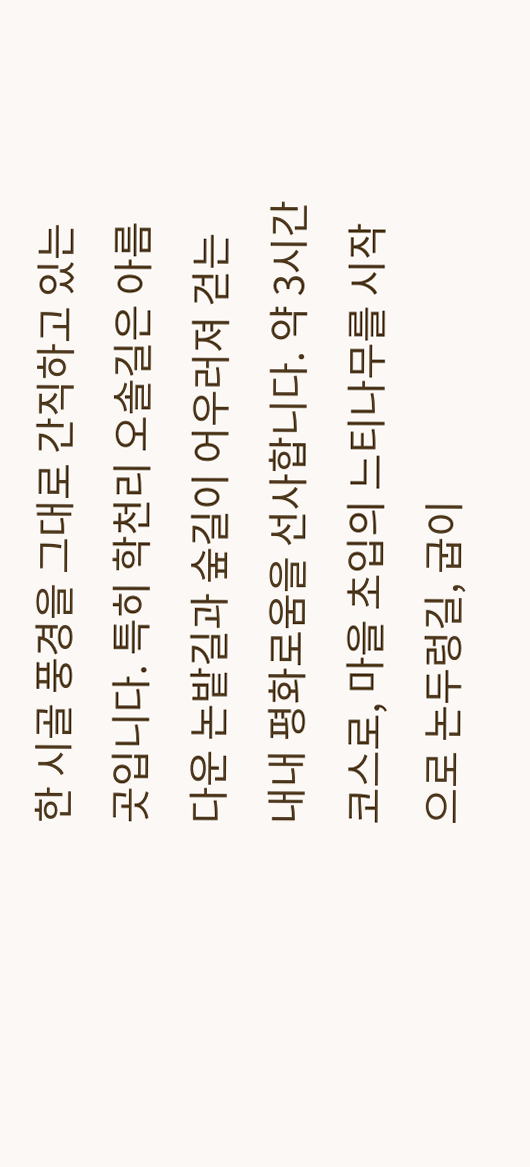한 시골 풍경을 그대로 간직하고 있는 곳입니다. 특히 학천리 오솔길은 아름다운 논밭길과 숲길이 어우러져 걷는 내내 평화로움을 선사합니다. 약 3시간 코스로, 마을 초입의 느티나무를 시작으로 논두렁길, 굽이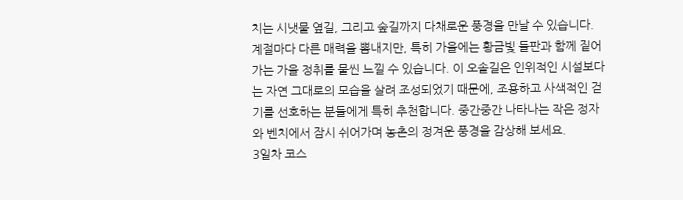치는 시냇물 옆길, 그리고 숲길까지 다채로운 풍경을 만날 수 있습니다. 계절마다 다른 매력을 뽐내지만, 특히 가을에는 황금빛 들판과 함께 짙어가는 가을 정취를 물씬 느낄 수 있습니다. 이 오솔길은 인위적인 시설보다는 자연 그대로의 모습을 살려 조성되었기 때문에, 조용하고 사색적인 걷기를 선호하는 분들에게 특히 추천합니다. 중간중간 나타나는 작은 정자와 벤치에서 잠시 쉬어가며 농촌의 정겨운 풍경을 감상해 보세요.
3일차 코스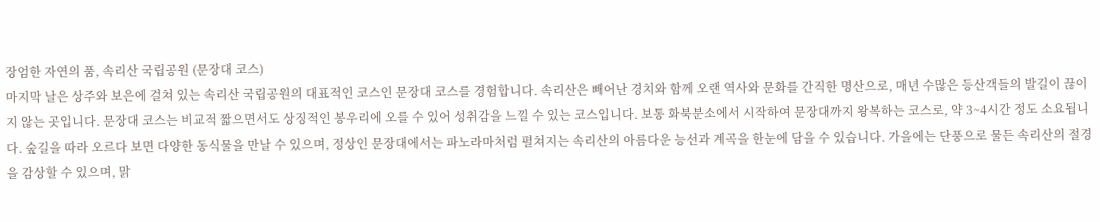장엄한 자연의 품, 속리산 국립공원 (문장대 코스)
마지막 날은 상주와 보은에 걸쳐 있는 속리산 국립공원의 대표적인 코스인 문장대 코스를 경험합니다. 속리산은 빼어난 경치와 함께 오랜 역사와 문화를 간직한 명산으로, 매년 수많은 등산객들의 발길이 끊이지 않는 곳입니다. 문장대 코스는 비교적 짧으면서도 상징적인 봉우리에 오를 수 있어 성취감을 느낄 수 있는 코스입니다. 보통 화북분소에서 시작하여 문장대까지 왕복하는 코스로, 약 3~4시간 정도 소요됩니다. 숲길을 따라 오르다 보면 다양한 동식물을 만날 수 있으며, 정상인 문장대에서는 파노라마처럼 펼쳐지는 속리산의 아름다운 능선과 계곡을 한눈에 담을 수 있습니다. 가을에는 단풍으로 물든 속리산의 절경을 감상할 수 있으며, 맑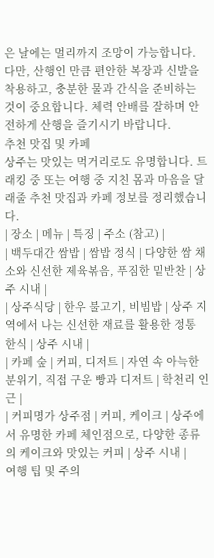은 날에는 멀리까지 조망이 가능합니다. 다만, 산행인 만큼 편안한 복장과 신발을 착용하고, 충분한 물과 간식을 준비하는 것이 중요합니다. 체력 안배를 잘하며 안전하게 산행을 즐기시기 바랍니다.
추천 맛집 및 카페
상주는 맛있는 먹거리로도 유명합니다. 트래킹 중 또는 여행 중 지친 몸과 마음을 달래줄 추천 맛집과 카페 정보를 정리했습니다.
| 장소 | 메뉴 | 특징 | 주소 (참고) |
| 백두대간 쌈밥 | 쌈밥 정식 | 다양한 쌈 채소와 신선한 제육볶음, 푸짐한 밑반찬 | 상주 시내 |
| 상주식당 | 한우 불고기, 비빔밥 | 상주 지역에서 나는 신선한 재료를 활용한 정통 한식 | 상주 시내 |
| 카페 숲 | 커피, 디저트 | 자연 속 아늑한 분위기, 직접 구운 빵과 디저트 | 학천리 인근 |
| 커피명가 상주점 | 커피, 케이크 | 상주에서 유명한 카페 체인점으로, 다양한 종류의 케이크와 맛있는 커피 | 상주 시내 |
여행 팁 및 주의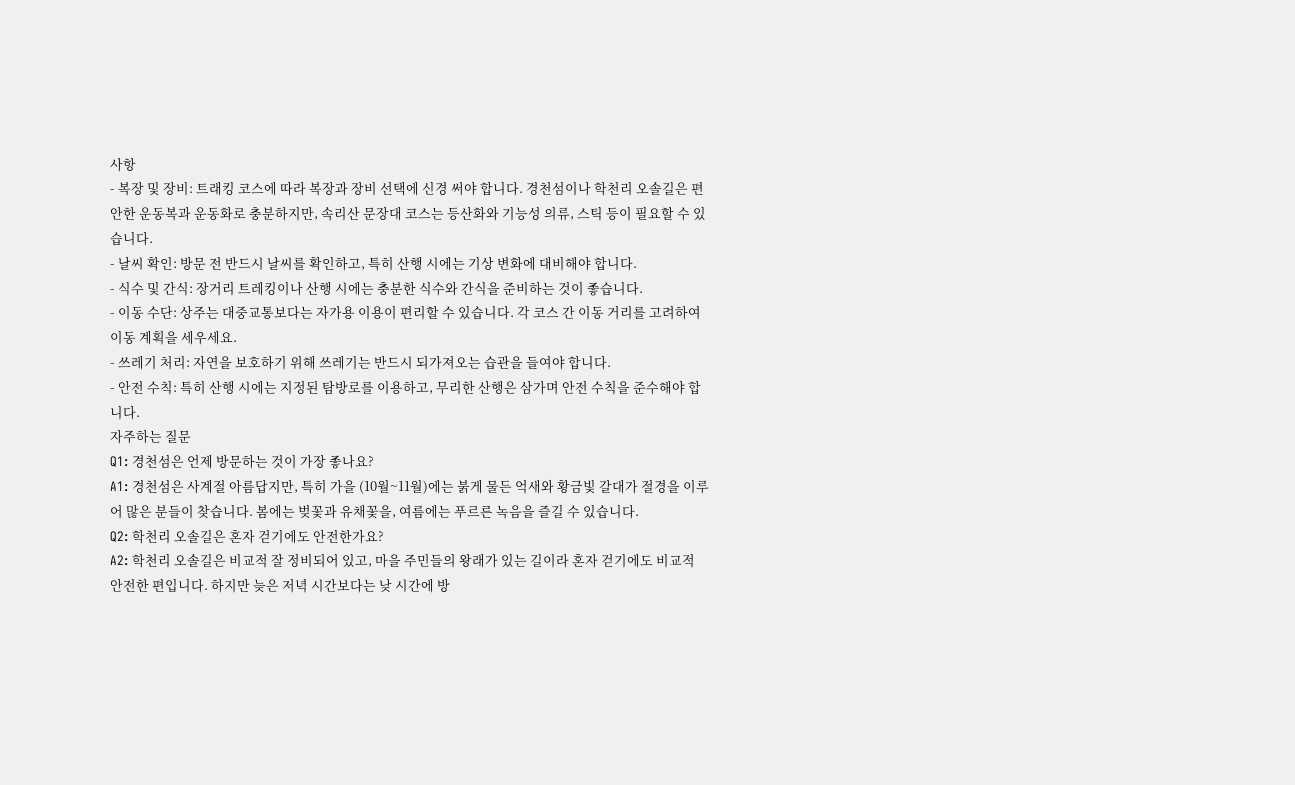사항
- 복장 및 장비: 트래킹 코스에 따라 복장과 장비 선택에 신경 써야 합니다. 경천섬이나 학천리 오솔길은 편안한 운동복과 운동화로 충분하지만, 속리산 문장대 코스는 등산화와 기능성 의류, 스틱 등이 필요할 수 있습니다.
- 날씨 확인: 방문 전 반드시 날씨를 확인하고, 특히 산행 시에는 기상 변화에 대비해야 합니다.
- 식수 및 간식: 장거리 트레킹이나 산행 시에는 충분한 식수와 간식을 준비하는 것이 좋습니다.
- 이동 수단: 상주는 대중교통보다는 자가용 이용이 편리할 수 있습니다. 각 코스 간 이동 거리를 고려하여 이동 계획을 세우세요.
- 쓰레기 처리: 자연을 보호하기 위해 쓰레기는 반드시 되가져오는 습관을 들여야 합니다.
- 안전 수칙: 특히 산행 시에는 지정된 탐방로를 이용하고, 무리한 산행은 삼가며 안전 수칙을 준수해야 합니다.
자주하는 질문
Q1: 경천섬은 언제 방문하는 것이 가장 좋나요?
A1: 경천섬은 사계절 아름답지만, 특히 가을 (10월~11월)에는 붉게 물든 억새와 황금빛 갈대가 절경을 이루어 많은 분들이 찾습니다. 봄에는 벚꽃과 유채꽃을, 여름에는 푸르른 녹음을 즐길 수 있습니다.
Q2: 학천리 오솔길은 혼자 걷기에도 안전한가요?
A2: 학천리 오솔길은 비교적 잘 정비되어 있고, 마을 주민들의 왕래가 있는 길이라 혼자 걷기에도 비교적 안전한 편입니다. 하지만 늦은 저녁 시간보다는 낮 시간에 방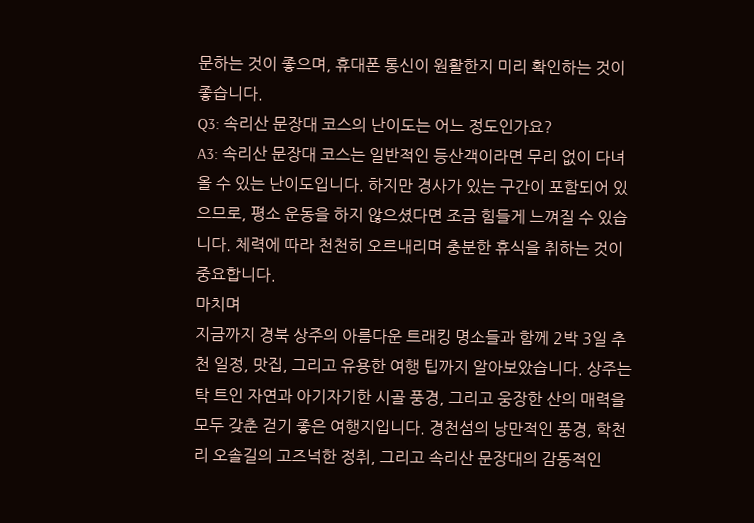문하는 것이 좋으며, 휴대폰 통신이 원활한지 미리 확인하는 것이 좋습니다.
Q3: 속리산 문장대 코스의 난이도는 어느 정도인가요?
A3: 속리산 문장대 코스는 일반적인 등산객이라면 무리 없이 다녀올 수 있는 난이도입니다. 하지만 경사가 있는 구간이 포함되어 있으므로, 평소 운동을 하지 않으셨다면 조금 힘들게 느껴질 수 있습니다. 체력에 따라 천천히 오르내리며 충분한 휴식을 취하는 것이 중요합니다.
마치며
지금까지 경북 상주의 아름다운 트래킹 명소들과 함께 2박 3일 추천 일정, 맛집, 그리고 유용한 여행 팁까지 알아보았습니다. 상주는 탁 트인 자연과 아기자기한 시골 풍경, 그리고 웅장한 산의 매력을 모두 갖춘 걷기 좋은 여행지입니다. 경천섬의 낭만적인 풍경, 학천리 오솔길의 고즈넉한 정취, 그리고 속리산 문장대의 감동적인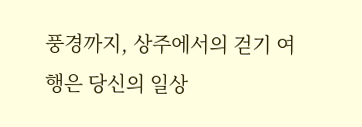풍경까지, 상주에서의 걷기 여행은 당신의 일상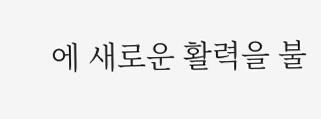에 새로운 활력을 불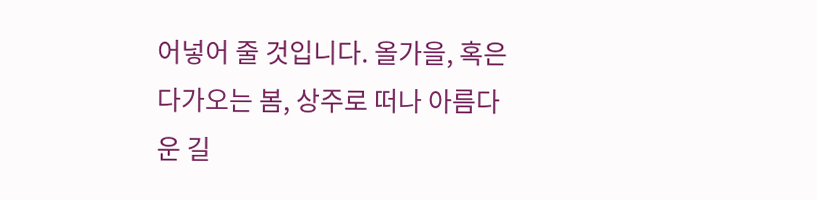어넣어 줄 것입니다. 올가을, 혹은 다가오는 봄, 상주로 떠나 아름다운 길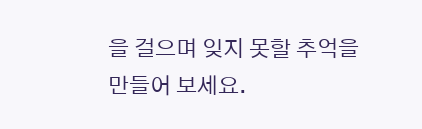을 걸으며 잊지 못할 추억을 만들어 보세요.